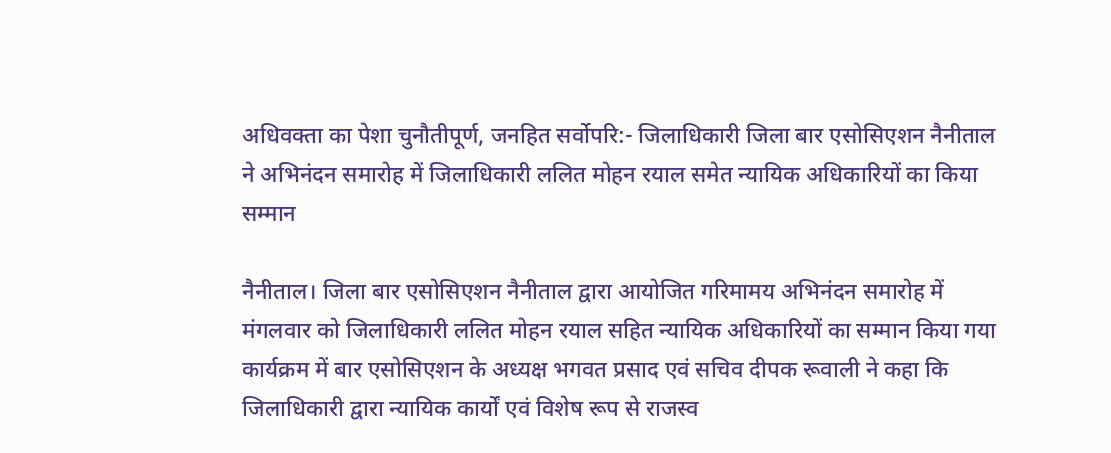अधिवक्ता का पेशा चुनौतीपूर्ण, जनहित सर्वोपरि:- जिलाधिकारी जिला बार एसोसिएशन नैनीताल ने अभिनंदन समारोह में जिलाधिकारी ललित मोहन रयाल समेत न्यायिक अधिकारियों का किया सम्मान

नैनीताल। जिला बार एसोसिएशन नैनीताल द्वारा आयोजित गरिमामय अभिनंदन समारोह में मंगलवार को जिलाधिकारी ललित मोहन रयाल सहित न्यायिक अधिकारियों का सम्मान किया गया कार्यक्रम में बार एसोसिएशन के अध्यक्ष भगवत प्रसाद एवं सचिव दीपक रूवाली ने कहा कि जिलाधिकारी द्वारा न्यायिक कार्यों एवं विशेष रूप से राजस्व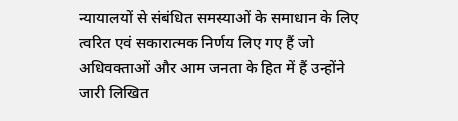न्यायालयों से संबंधित समस्याओं के समाधान के लिए त्वरित एवं सकारात्मक निर्णय लिए गए हैं जो अधिवक्ताओं और आम जनता के हित में हैं उन्होंने जारी लिखित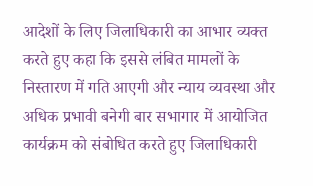आदेशों के लिए जिलाधिकारी का आभार व्यक्त करते हुए कहा कि इससे लंबित मामलों के निस्तारण में गति आएगी और न्याय व्यवस्था और अधिक प्रभावी बनेगी बार सभागार में आयोजित कार्यक्रम को संबोधित करते हुए जिलाधिकारी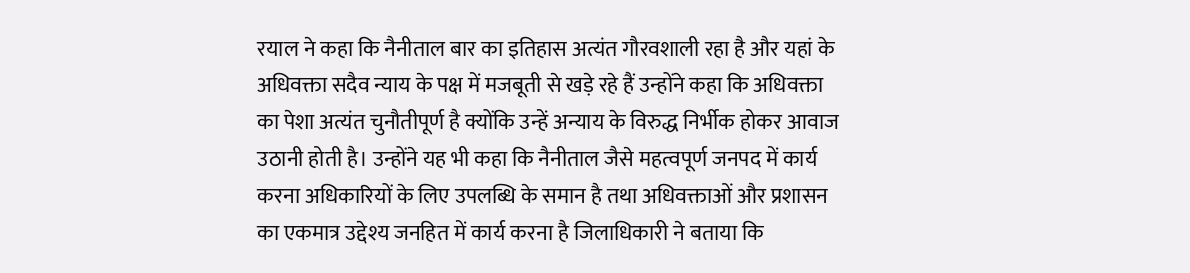रयाल ने कहा कि नैनीताल बार का इतिहास अत्यंत गौरवशाली रहा है और यहां के अधिवक्ता सदैव न्याय के पक्ष में मजबूती से खड़े रहे हैं उन्होंने कहा कि अधिवक्ता का पेशा अत्यंत चुनौतीपूर्ण है क्योंकि उन्हें अन्याय के विरुद्ध निर्भीक होकर आवाज उठानी होती है। उन्होंने यह भी कहा कि नैनीताल जैसे महत्वपूर्ण जनपद में कार्य करना अधिकारियों के लिए उपलब्धि के समान है तथा अधिवक्ताओं और प्रशासन का एकमात्र उद्देश्य जनहित में कार्य करना है जिलाधिकारी ने बताया कि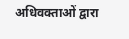अधिवक्ताओं द्वारा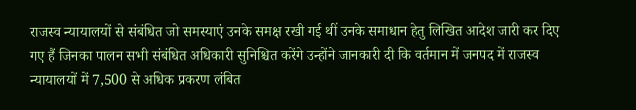राजस्व न्यायालयों से संबंधित जो समस्याएं उनके समक्ष रखी गई थीं उनके समाधान हेतु लिखित आदेश जारी कर दिए गए हैं जिनका पालन सभी संबंधित अधिकारी सुनिश्चित करेंगे उन्होंने जानकारी दी कि वर्तमान में जनपद में राजस्व न्यायालयों में 7,500 से अधिक प्रकरण लंबित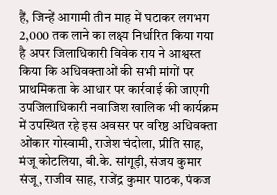हैं, जिन्हें आगामी तीन माह में घटाकर लगभग 2,000 तक लाने का लक्ष्य निर्धारित किया गया है अपर जिलाधिकारी विवेक राय ने आश्वस्त किया कि अधिवक्ताओं की सभी मांगों पर प्राथमिकता के आधार पर कार्रवाई की जाएगी उपजिलाधिकारी नवाजिश खालिक भी कार्यक्रम में उपस्थित रहे इस अवसर पर वरिष्ठ अधिवक्ता ओंकार गोस्वामी, राजेश चंदोला, प्रीति साह, मंजू कोटलिया, बी.के. सांगूड़ी, संजय कुमार संजू, राजीव साह, राजेंद्र कुमार पाठक, पंकज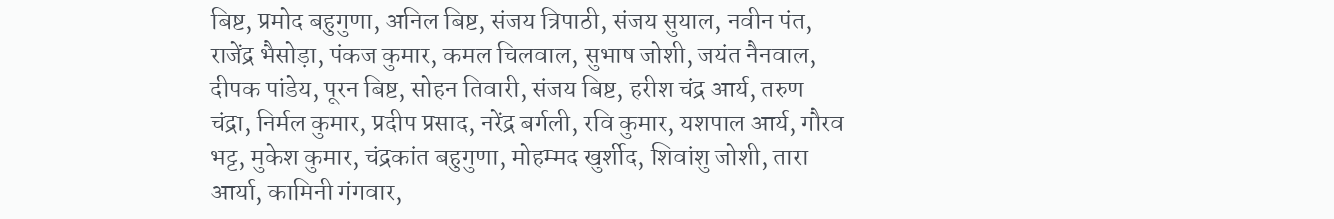बिष्ट, प्रमोद बहुगुणा, अनिल बिष्ट, संजय त्रिपाठी, संजय सुयाल, नवीन पंत, राजेंद्र भैसोड़ा, पंकज कुमार, कमल चिलवाल, सुभाष जोशी, जयंत नैनवाल, दीपक पांडेय, पूरन बिष्ट, सोहन तिवारी, संजय बिष्ट, हरीश चंद्र आर्य, तरुण चंद्रा, निर्मल कुमार, प्रदीप प्रसाद, नरेंद्र बर्गली, रवि कुमार, यशपाल आर्य, गौरव भट्ट, मुकेश कुमार, चंद्रकांत बहुगुणा, मोहम्मद खुर्शीद, शिवांशु जोशी, तारा आर्या, कामिनी गंगवार,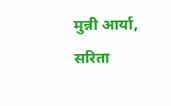मुन्नी आर्या, सरिता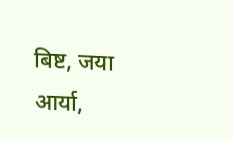बिष्ट, जया आर्या,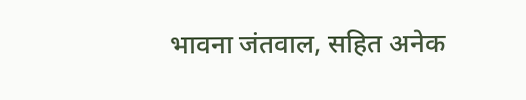भावना जंतवाल, सहित अनेक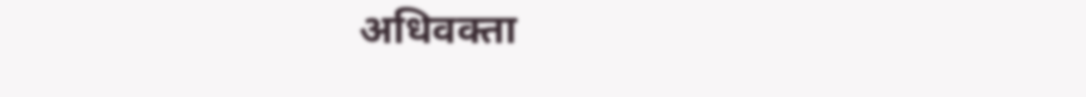अधिवक्ता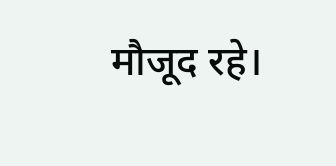मौजूद रहे।